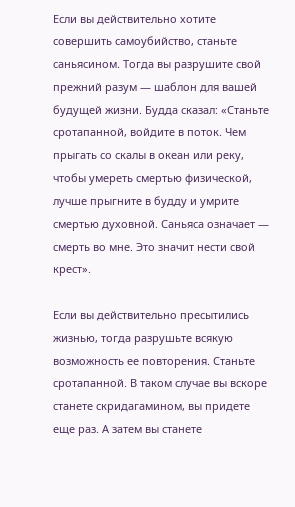Если вы действительно хотите совершить самоубийство, станьте саньясином. Тогда вы разрушите свой прежний разум — шаблон для вашей будущей жизни. Будда сказал: «Станьте сротапанной, войдите в поток. Чем прыгать со скалы в океан или реку, чтобы умереть смертью физической, лучше прыгните в будду и умрите смертью духовной. Саньяса означает — смерть во мне. Это значит нести свой крест».

Если вы действительно пресытились жизнью, тогда разрушьте всякую возможность ее повторения. Станьте сротапанной. В таком случае вы вскоре станете скридагамином, вы придете еще раз. А затем вы станете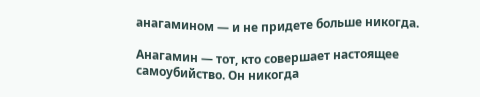анагамином — и не придете больше никогда.

Анагамин — тот, кто совершает настоящее самоубийство. Он никогда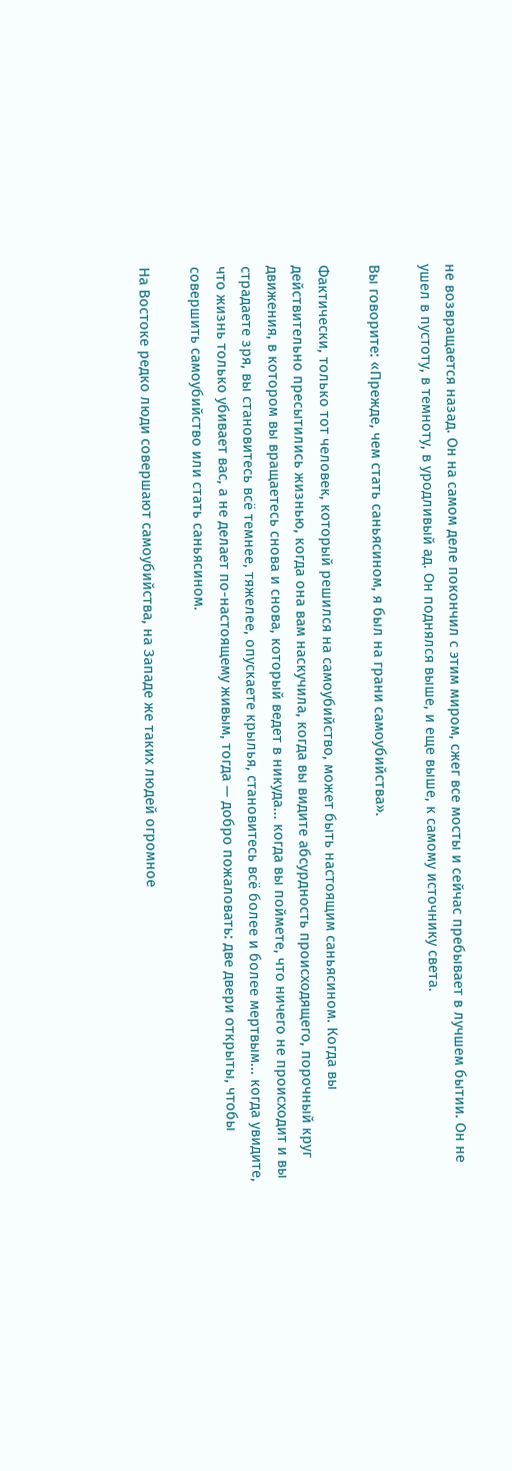не возвращается назад. Он на самом деле покончил с этим миром, сжег все мосты и сейчас пребывает в лучшем бытии. Он не ушел в пустоту, в темноту, в уродливый ад. Он поднялся выше, и еще выше, к самому источнику света.

Вы говорите: «Прежде, чем стать саньясином, я был на грани самоубийства».

Фактически, только тот человек, который решился на самоубийство, может быть настоящим саньясином. Когда вы действительно пресытились жизнью, когда она вам наскучила, когда вы видите абсурдность происходящего, порочный круг движения, в котором вы вращаетесь снова и снова, который ведет в никуда... когда вы поймете, что ничего не происходит и вы страдаете зря, вы становитесь всё темнее, тяжелее, опускаете крылья, становитесь всё более и более мертвым... когда увидите, что жизнь только убивает вас, а не делает по-настоящему живым, тогда — добро пожаловать: две двери открыты, чтобы совершить самоубийство или стать саньясином.

На Востоке редко люди совершают самоубийства, на Западе же таких людей огромное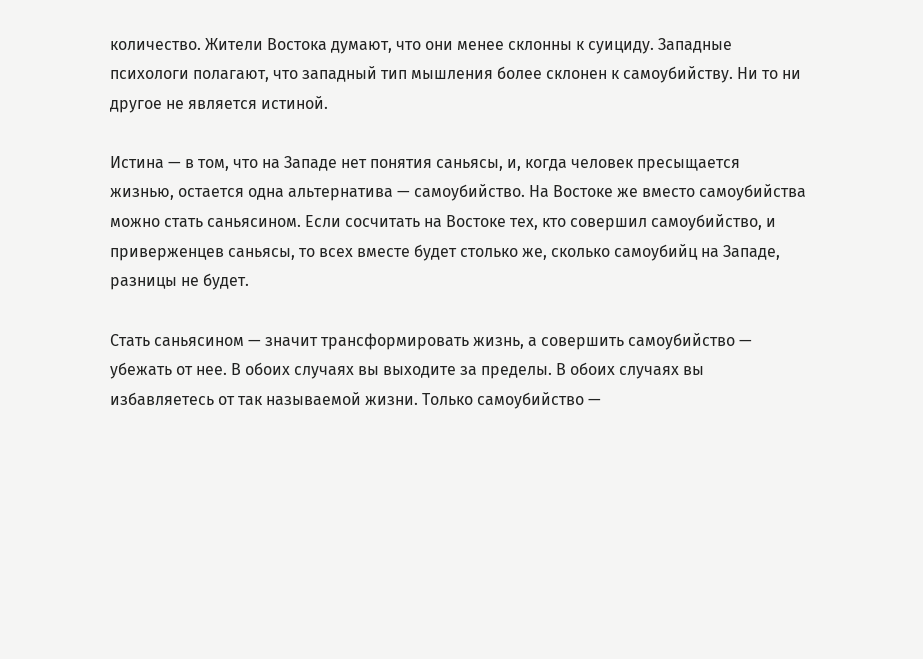количество. Жители Востока думают, что они менее склонны к суициду. Западные психологи полагают, что западный тип мышления более склонен к самоубийству. Ни то ни другое не является истиной.

Истина — в том, что на Западе нет понятия саньясы, и, когда человек пресыщается жизнью, остается одна альтернатива — самоубийство. На Востоке же вместо самоубийства можно стать саньясином. Если сосчитать на Востоке тех, кто совершил самоубийство, и приверженцев саньясы, то всех вместе будет столько же, сколько самоубийц на Западе, разницы не будет.

Стать саньясином — значит трансформировать жизнь, а совершить самоубийство — убежать от нее. В обоих случаях вы выходите за пределы. В обоих случаях вы избавляетесь от так называемой жизни. Только самоубийство —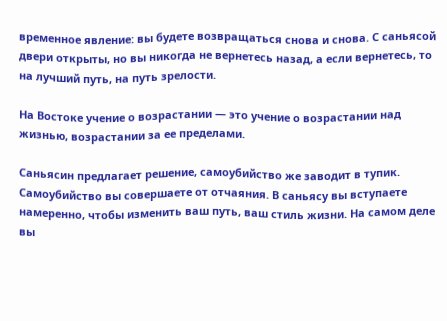временное явление: вы будете возвращаться снова и снова. С саньясой двери открыты, но вы никогда не вернетесь назад, а если вернетесь, то на лучший путь, на путь зрелости.

На Востоке учение о возрастании — это учение о возрастании над жизнью, возрастании за ее пределами.

Саньясин предлагает решение, самоубийство же заводит в тупик. Самоубийство вы совершаете от отчаяния. В саньясу вы вступаете намеренно, чтобы изменить ваш путь, ваш стиль жизни. На самом деле вы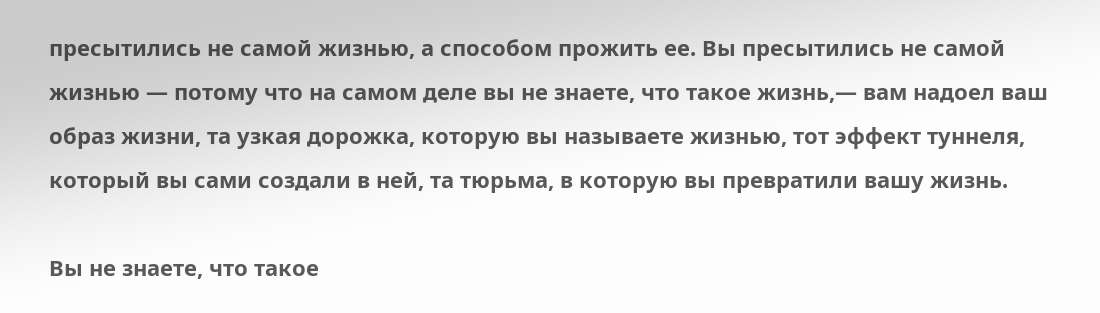пресытились не самой жизнью, а способом прожить ее. Вы пресытились не самой жизнью — потому что на самом деле вы не знаете, что такое жизнь,— вам надоел ваш образ жизни, та узкая дорожка, которую вы называете жизнью, тот эффект туннеля, который вы сами создали в ней, та тюрьма, в которую вы превратили вашу жизнь.

Вы не знаете, что такое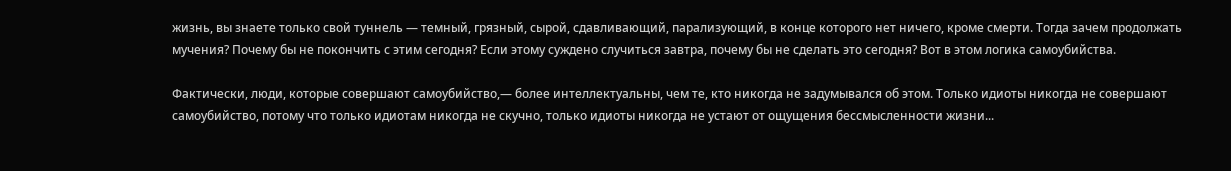жизнь, вы знаете только свой туннель — темный, грязный, сырой, сдавливающий, парализующий, в конце которого нет ничего, кроме смерти. Тогда зачем продолжать мучения? Почему бы не покончить с этим сегодня? Если этому суждено случиться завтра, почему бы не сделать это сегодня? Вот в этом логика самоубийства.

Фактически, люди, которые совершают самоубийство,— более интеллектуальны, чем те, кто никогда не задумывался об этом. Только идиоты никогда не совершают самоубийство, потому что только идиотам никогда не скучно, только идиоты никогда не устают от ощущения бессмысленности жизни...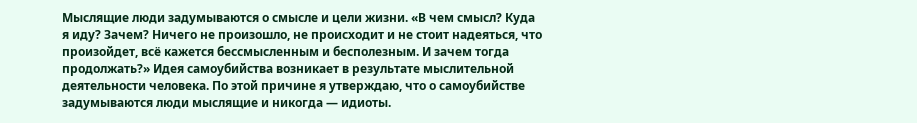Мыслящие люди задумываются о смысле и цели жизни. «В чем смысл? Куда я иду? Зачем? Ничего не произошло, не происходит и не стоит надеяться, что произойдет, всё кажется бессмысленным и бесполезным. И зачем тогда продолжать?» Идея самоубийства возникает в результате мыслительной деятельности человека. По этой причине я утверждаю, что о самоубийстве задумываются люди мыслящие и никогда — идиоты.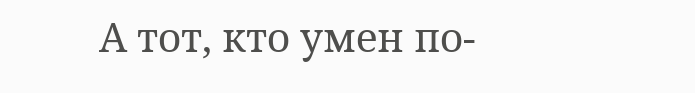А тот, кто умен по-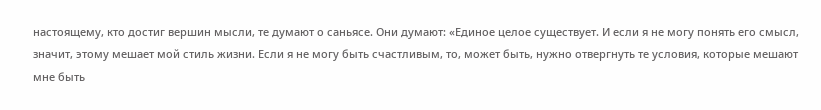настоящему, кто достиг вершин мысли, те думают о саньясе. Они думают: «Единое целое существует. И если я не могу понять его смысл, значит, этому мешает мой стиль жизни. Если я не могу быть счастливым, то, может быть, нужно отвергнуть те условия, которые мешают мне быть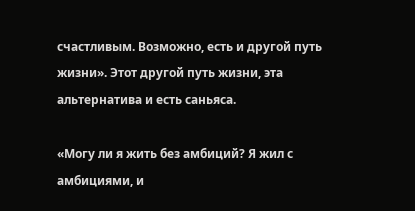счастливым. Возможно, есть и другой путь жизни». Этот другой путь жизни, эта альтернатива и есть саньяса.

«Могу ли я жить без амбиций? Я жил с амбициями, и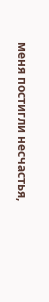меня постигли несчастья,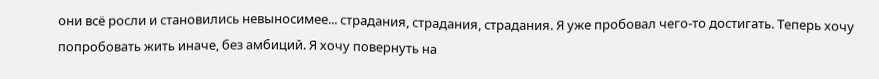они всё росли и становились невыносимее... страдания, страдания, страдания. Я уже пробовал чего-то достигать. Теперь хочу попробовать жить иначе, без амбиций. Я хочу повернуть на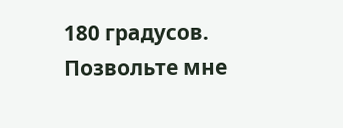180 градусов. Позвольте мне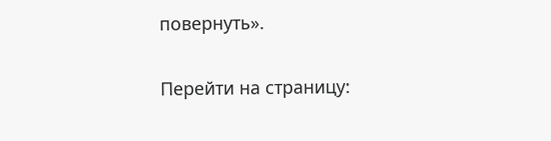повернуть».

Перейти на страницу: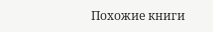Похожие книги